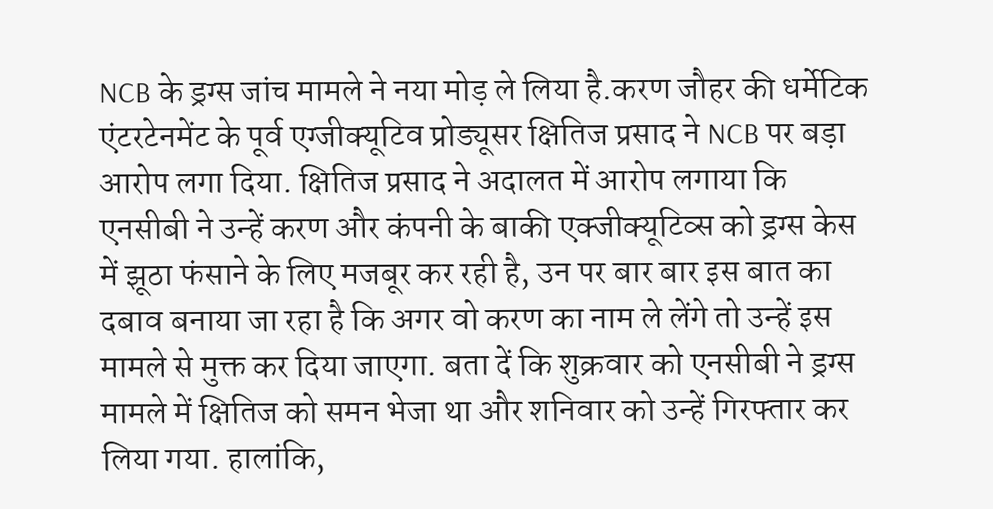NCB के ड्रग्स जांच मामले ने नया मोड़ ले लिया है.करण जौहर की धर्मेटिक एंटरटेनमेंट के पूर्व एग्जीक्यूटिव प्रोड्यूसर क्षितिज प्रसाद ने NCB पर बड़ा आरोप लगा दिया. क्षितिज प्रसाद ने अदालत में आरोप लगाया कि एनसीबी ने उन्हें करण और कंपनी के बाकी एक्जीक्यूटिव्स को ड्रग्स केस में झूठा फंसाने के लिए मजबूर कर रही है, उन पर बार बार इस बात का दबाव बनाया जा रहा है कि अगर वो करण का नाम ले लेंगे तो उन्हें इस मामले से मुक्त कर दिया जाएगा. बता दें कि शुक्रवार को एनसीबी ने ड्रग्स मामले में क्षितिज को समन भेजा था और शनिवार को उन्हें गिरफ्तार कर लिया गया. हालांकि,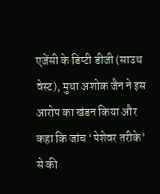एजेंसी के डिप्टी डीजी (साउथ वेस्ट), मुथा अशोक जैन ने इस आरोप का खंडन किया और कहा कि जांच ‘पेशेवर तरीके’ से की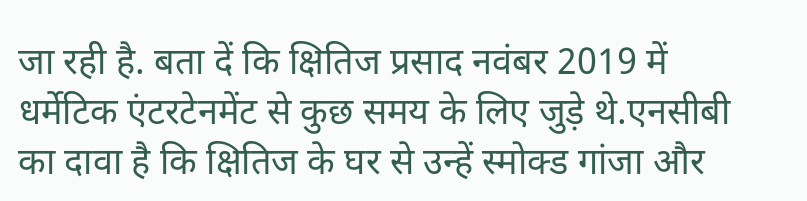जा रही है. बता दें कि क्षितिज प्रसाद नवंबर 2019 में धर्मेटिक एंटरटेनमेंट से कुछ समय के लिए जुड़े थे.एनसीबी का दावा है कि क्षितिज के घर से उन्हें स्मोक्ड गांजा और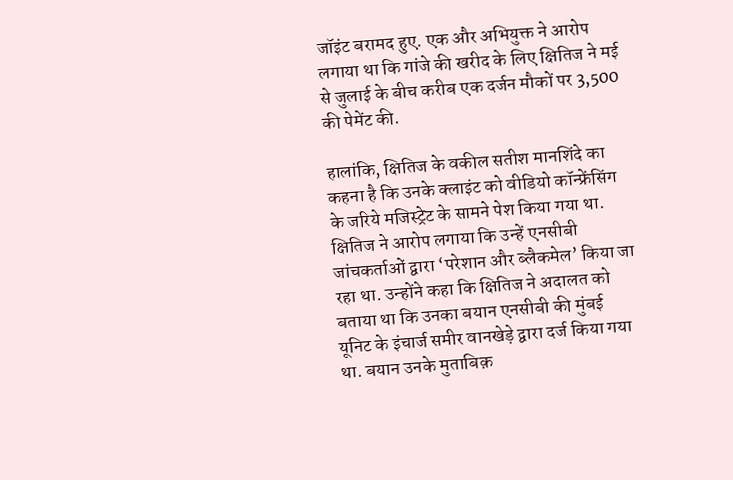जॉइंट बरामद हुए. एक और अभियुक्त ने आरोप लगाया था कि गांजे की खरीद के लिए क्षितिज ने मई से जुलाई के बीच करीब एक दर्जन मौकों पर 3,500 की पेमेंट की.

हालांकि, क्षितिज के वकील सतीश मानशिंदे का कहना है कि उनके क्लाइंट को वीडियो कॉन्फ्रेंसिंग के जरिये मजिस्ट्रेट के सामने पेश किया गया था. क्षितिज ने आरोप लगाया कि उन्हें एनसीबी जांचकर्ताओं द्वारा ‘परेशान और ब्लैकमेल’ किया जा रहा था. उन्होंने कहा कि क्षितिज ने अदालत को बताया था कि उनका बयान एनसीबी की मुंबई यूनिट के इंचार्ज समीर वानखेड़े द्वारा दर्ज किया गया था. बयान उनके मुताबिक़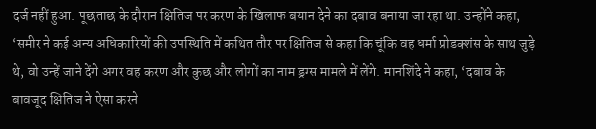दर्ज नहीं हुआ. पूछताछ के दौरान क्षितिज पर करण के खिलाफ बयान देने का दबाव बनाया जा रहा था. उन्होंने कहा, ‘समीर ने कई अन्य अधिकारियों की उपस्थिति में कथित तौर पर क्षितिज से कहा कि चूंकि वह धर्मा प्रोडक्शंस के साथ जुड़े थे, वो उन्हें जाने देंगे अगर वह करण और कुछ और लोगों का नाम ड्रग्स मामले में लेंगे. मानशिंदे ने कहा, ‘दबाव के बावजूद क्षितिज ने ऐसा करने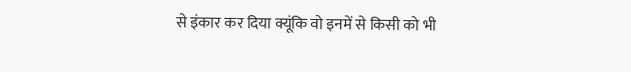से इंकार कर दिया क्यूंकि वो इनमें से किसी को भी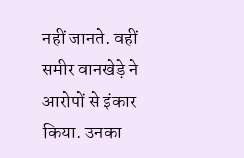नहीं जानते. वहीं समीर वानखेड़े ने आरोपों से इंकार किया. उनका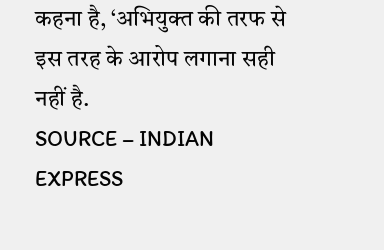कहना है, ‘अभियुक्त की तरफ से इस तरह के आरोप लगाना सही नहीं है.
SOURCE – INDIAN EXPRESS